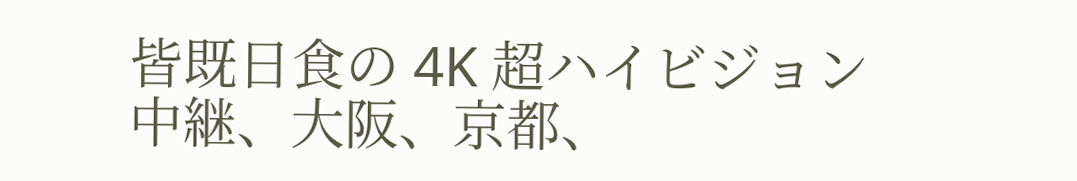皆既日食の 4K 超ハイビジョン中継、大阪、京都、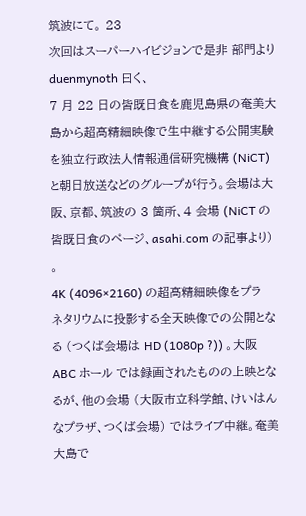筑波にて。 23
次回はスーパーハイビジョンで是非 部門より
duenmynoth 曰く、
7 月 22 日の皆既日食を鹿児島県の奄美大島から超高精細映像で生中継する公開実験を独立行政法人情報通信研究機構 (NiCT) と朝日放送などのグループが行う。会場は大阪、京都、筑波の 3 箇所、4 会場 (NiCT の皆既日食のページ、asahi.com の記事より) 。
4K (4096×2160) の超高精細映像をプラネタリウムに投影する全天映像での公開となる (つくば会場は HD (1080p ?)) 。大阪 ABC ホール では録画されたものの上映となるが、他の会場 (大阪市立科学館、けいはんなプラザ、つくば会場) ではライブ中継。奄美大島で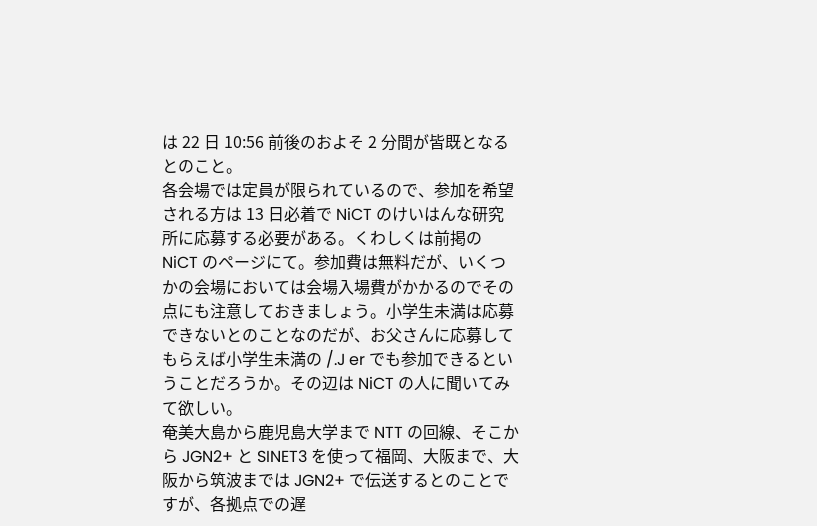は 22 日 10:56 前後のおよそ 2 分間が皆既となるとのこと。
各会場では定員が限られているので、参加を希望される方は 13 日必着で NiCT のけいはんな研究所に応募する必要がある。くわしくは前掲の NiCT のページにて。参加費は無料だが、いくつかの会場においては会場入場費がかかるのでその点にも注意しておきましょう。小学生未満は応募できないとのことなのだが、お父さんに応募してもらえば小学生未満の /.J er でも参加できるということだろうか。その辺は NiCT の人に聞いてみて欲しい。
奄美大島から鹿児島大学まで NTT の回線、そこから JGN2+ と SINET3 を使って福岡、大阪まで、大阪から筑波までは JGN2+ で伝送するとのことですが、各拠点での遅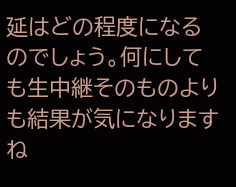延はどの程度になるのでしょう。何にしても生中継そのものよりも結果が気になりますね